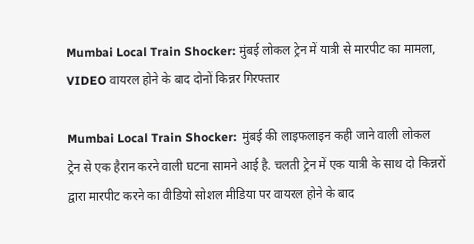Mumbai Local Train Shocker: मुंबई लोकल ट्रेन में यात्री से मारपीट का मामला, VIDEO वायरल होने के बाद दोनों किन्नर गिरफ्तार

Mumbai Local Train Shocker:  मुंबई की लाइफलाइन कही जाने वाली लोकल ट्रेन से एक हैरान करने वाली घटना सामने आई है. चलती ट्रेन में एक यात्री के साथ दो किन्नरों द्वारा मारपीट करने का वीडियो सोशल मीडिया पर वायरल होने के बाद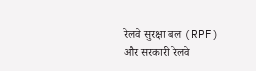रेलवे सुरक्षा बल (RPF) और सरकारी रेलवे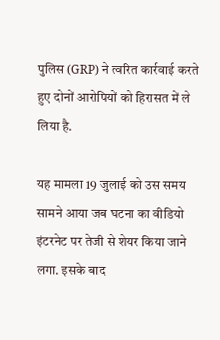पुलिस (GRP) ने त्वरित कार्रवाई करते हुए दोनों आरोपियों को हिरासत में ले लिया है.

यह मामला 19 जुलाई को उस समय सामने आया जब घटना का वीडियो इंटरनेट पर तेजी से शेयर किया जाने लगा. इसके बाद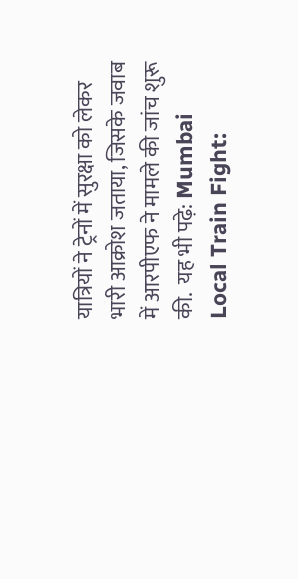यात्रियों ने ट्रेनों में सुरक्षा को लेकर भारी आक्रोश जताया, जिसके जवाब में आरपीएफ ने मामले की जांच शुरू की.  यह भी पढ़े: Mumbai Local Train Fight: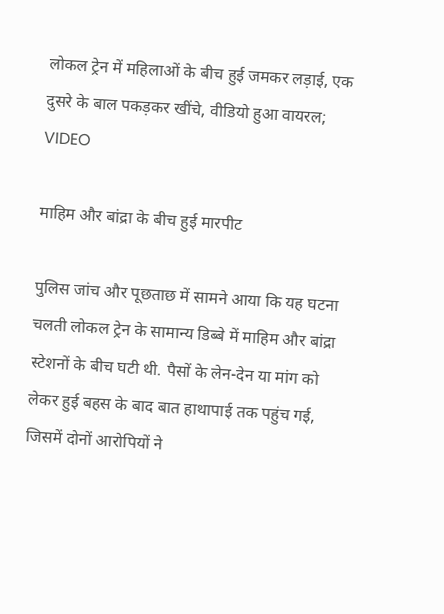लोकल ट्रेन में महिलाओं के बीच हुई जमकर लड़ाई, एक दुसरे के बाल पकड़कर खींचे, वीडियो हुआ वायरल; VIDEO

माहिम और बांद्रा के बीच हुई मारपीट

पुलिस जांच और पूछताछ में सामने आया कि यह घटना चलती लोकल ट्रेन के सामान्य डिब्बे में माहिम और बांद्रा स्टेशनों के बीच घटी थी. पैसों के लेन-देन या मांग को लेकर हुई बहस के बाद बात हाथापाई तक पहुंच गई, जिसमें दोनों आरोपियों ने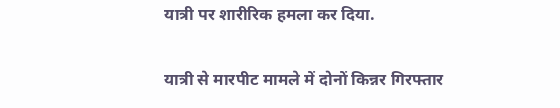यात्री पर शारीरिक हमला कर दिया.

यात्री से मारपीट मामले में दोनों किन्नर गिरफ्तार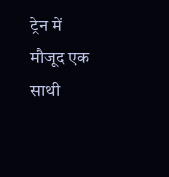ट्रेन में मौजूद एक साथी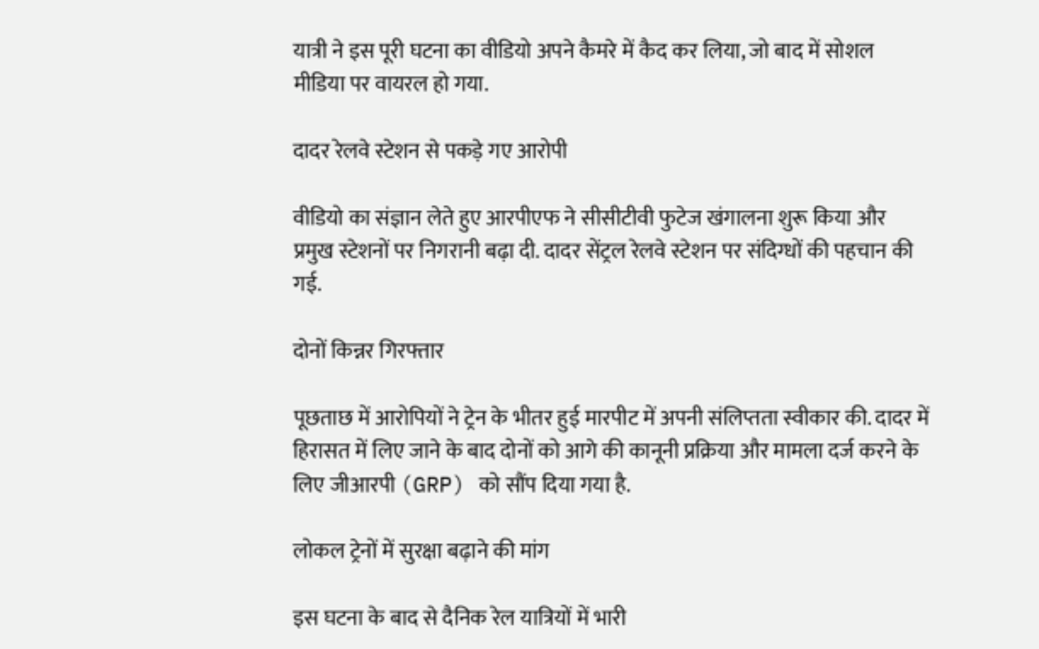यात्री ने इस पूरी घटना का वीडियो अपने कैमरे में कैद कर लिया, जो बाद में सोशल मीडिया पर वायरल हो गया.

दादर रेलवे स्टेशन से पकड़े गए आरोपी

वीडियो का संज्ञान लेते हुए आरपीएफ ने सीसीटीवी फुटेज खंगालना शुरू किया और प्रमुख स्टेशनों पर निगरानी बढ़ा दी. दादर सेंट्रल रेलवे स्टेशन पर संदिग्धों की पहचान की गई.

दोनों किन्नर गिरफ्तार

पूछताछ में आरोपियों ने ट्रेन के भीतर हुई मारपीट में अपनी संलिप्तता स्वीकार की. दादर में हिरासत में लिए जाने के बाद दोनों को आगे की कानूनी प्रक्रिया और मामला दर्ज करने के लिए जीआरपी (GRP) को सौंप दिया गया है.

लोकल ट्रेनों में सुरक्षा बढ़ाने की मांग

इस घटना के बाद से दैनिक रेल यात्रियों में भारी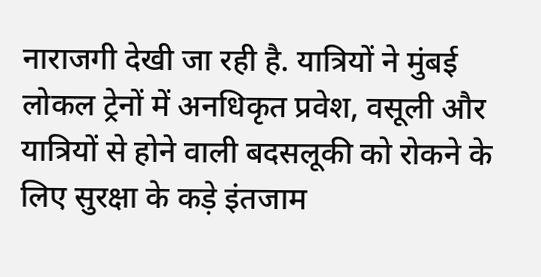नाराजगी देखी जा रही है. यात्रियों ने मुंबई लोकल ट्रेनों में अनधिकृत प्रवेश, वसूली और यात्रियों से होने वाली बदसलूकी को रोकने के लिए सुरक्षा के कड़े इंतजाम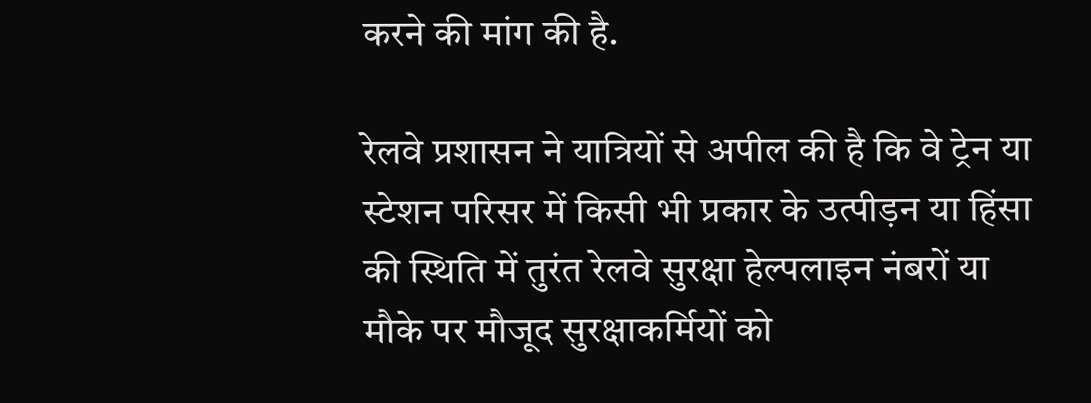करने की मांग की है.

रेलवे प्रशासन ने यात्रियों से अपील की है कि वे ट्रेन या स्टेशन परिसर में किसी भी प्रकार के उत्पीड़न या हिंसा की स्थिति में तुरंत रेलवे सुरक्षा हेल्पलाइन नंबरों या मौके पर मौजूद सुरक्षाकर्मियों को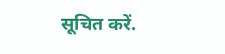सूचित करें.